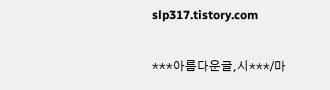slp317.tistory.com

***아름다운글,시***/마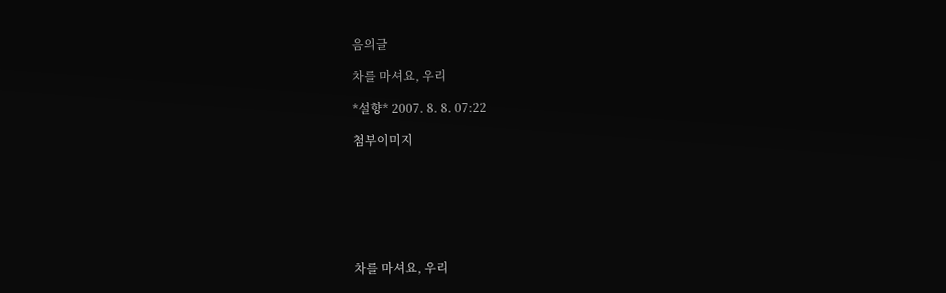음의글

차를 마셔요, 우리

*설향* 2007. 8. 8. 07:22

첨부이미지







차를 마셔요, 우리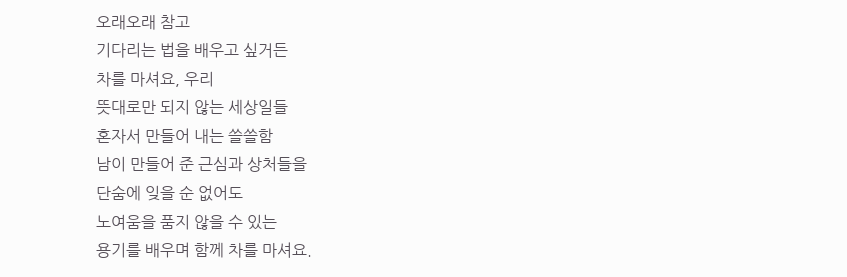오래오래 참고
기다리는 법을 배우고 싶거든
차를 마셔요, 우리
뜻대로만 되지 않는 세상일들
혼자서 만들어 내는 쓸쓸함
남이 만들어 준 근심과 상처들을
단숨에 잊을 순 없어도
노여움을 품지 않을 수 있는
용기를 배우며 함께 차를 마셔요.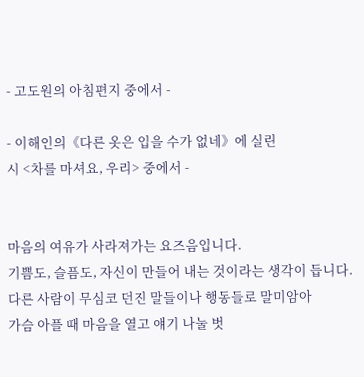- 고도원의 아침편지 중에서 -

- 이해인의《다른 옷은 입을 수가 없네》에 실린
시 <차를 마셔요, 우리> 중에서 -


마음의 여유가 사라져가는 요즈음입니다.
기쁨도, 슬픔도, 자신이 만들어 내는 것이라는 생각이 듭니다.
다른 사람이 무심코 던진 말들이나 행동들로 말미암아
가슴 아플 때 마음을 열고 얘기 나눌 벗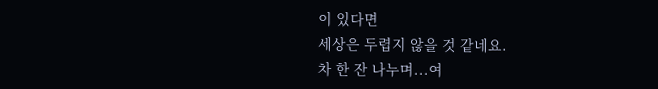이 있다면
세상은 두렵지 않을 것 같네요.
차 한 잔 나누며...여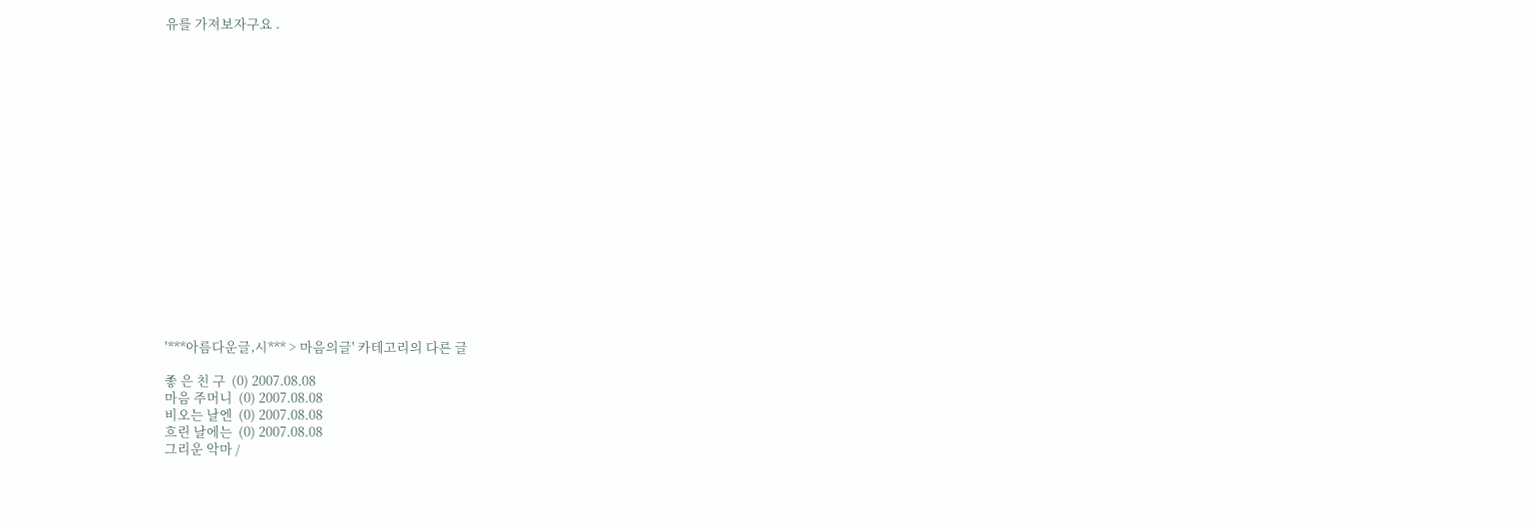유를 가져보자구요 .


















'***아름다운글,시*** > 마음의글' 카테고리의 다른 글

좋 은 친 구  (0) 2007.08.08
마음 주머니  (0) 2007.08.08
비오는 날엔  (0) 2007.08.08
흐린 날에는  (0) 2007.08.08
그리운 악마 /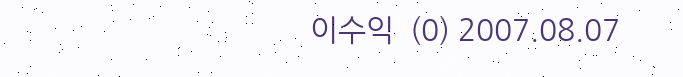이수익  (0) 2007.08.07